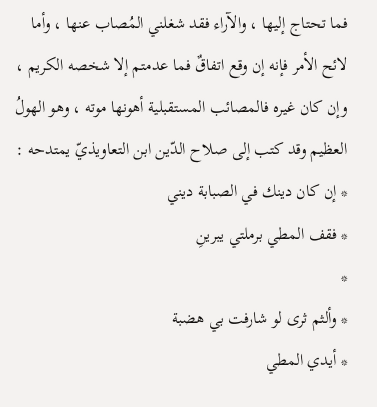فما تحتاج إليها ، والآراء فقد شغلني المُصاب عنها ، وأما لائح الأمر فإنه إن وقع اتفاقٌ فما عدمتم إلا شخصه الكريم ، وإن كان غيره فالمصائب المستقبلية أهونها موته ، وهو الهولُ العظيم وقد كتب إلى صلاح الدّين ابن التعاويذيّ يمتدحه :
* إن كان دينك في الصبابة ديني
* فقف المطي برملتي يبرينِ
*
* وألثم ثرى لو شارفت بي هضبة
* أيدي المطي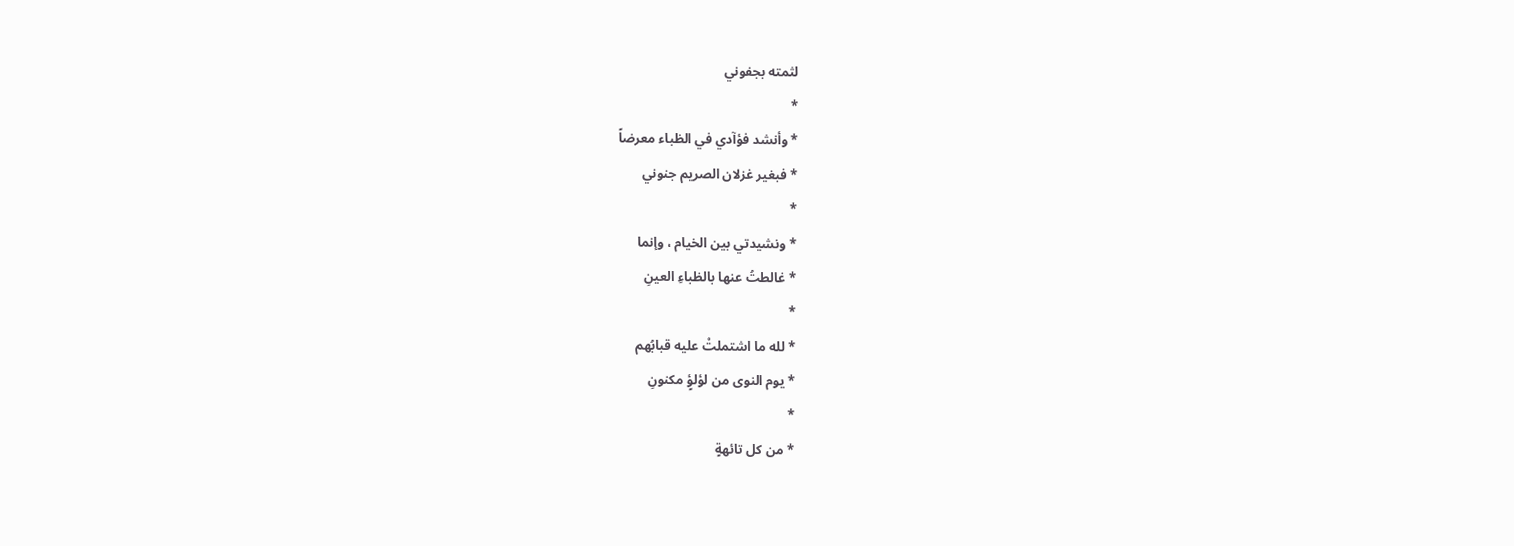لثمته بجفوني
*
* وأنشد فؤآدي في الظباء معرضاً
* فبغير غزلان الصريم جنوني
*
* ونشيدتي بين الخيام ، وإنما
* غالطتُ عنها بالظباءِ العينِ
*
* لله ما اشتملتْ عليه قبابُهم
* يوم النوى من لؤلؤٍ مكنونِ
*
* من كل تائهةٍ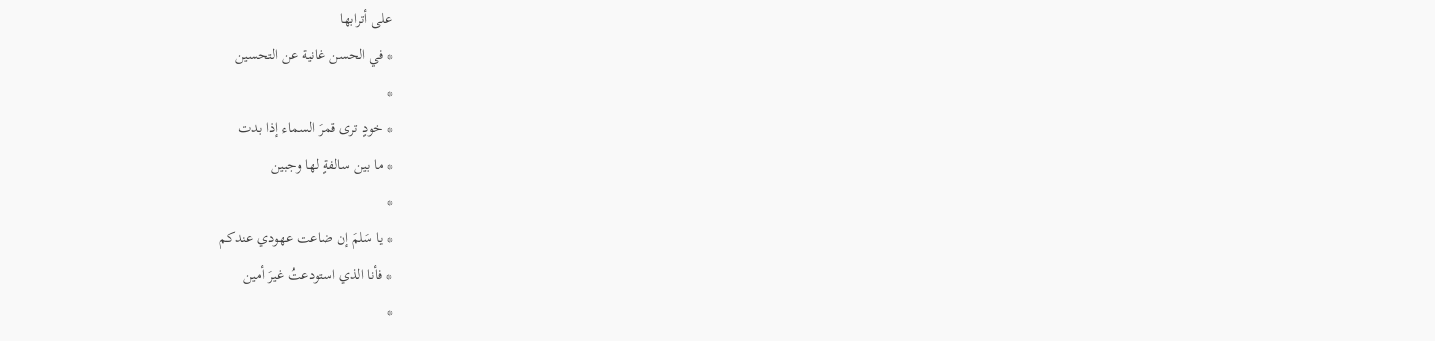على أترابها
* في الحسن غانية عن التحسين
*
* خودٍ ترى قمرَ السماء إذا بدت
* ما بين سالفةٍ لها وجبين
*
* يا سَلمَ إن ضاعت عهودي عندكم
* فأنا الذي استودعتُ غيرَ أمين
*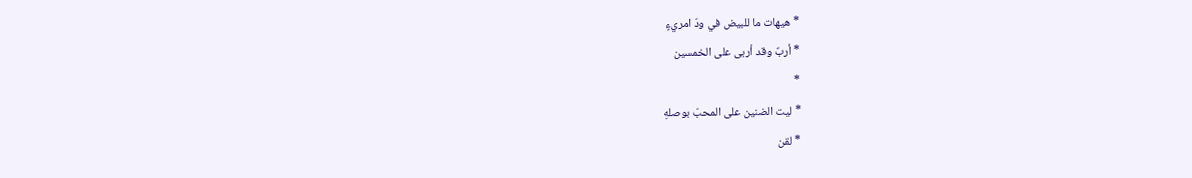* هيهات ما للبيض في ودّ امريءٍ
* أربٌ وقد أربى على الخمسين
*
* ليت الضنين على المحبّ بوصلهِ
* لقن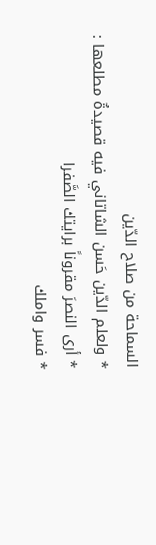السماحة من صلاح الدّين
* ولعلم الدّين حَسن الشاتاني فيه قصيدةٌ مطلعها :
* أرى النصرَ مقروناً برايتك الصَّفرا
* فسر واملك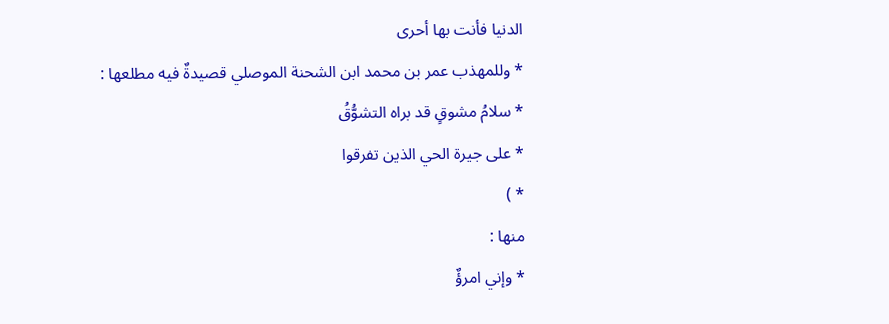الدنيا فأنت بها أحرى
* وللمهذب عمر بن محمد ابن الشحنة الموصلي قصيدةٌ فيه مطلعها :
* سلامُ مشوقٍ قد براه التشوُّقُ
* على جيرة الحي الذين تفرقوا
* )
منها :
* وإني امرؤٌ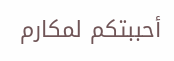أحببتكم لمكارم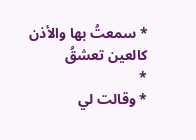* سمعتُ بها والأذن كالعين تعشقُ
*
* وقالت لي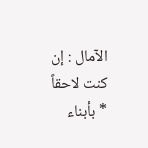الآمال : إن كنت لاحقاً
* بأبناء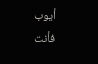أيوب فأنت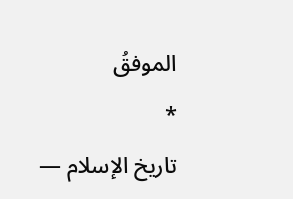الموفقُ
*
تاريخ الإسلام —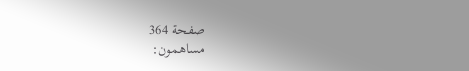صفحة 364
مساهمون: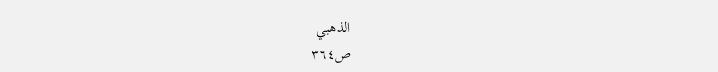الذهبي
ص٣٦٤